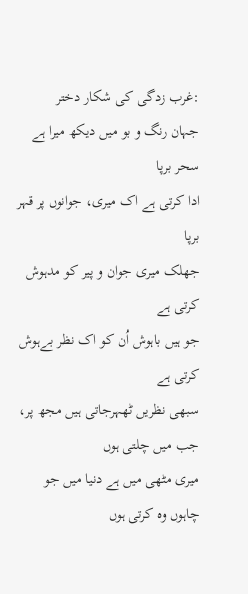:غرب زدگی کی شکار دختر
جہان رنگ و بو میں دیکھ میرا ہے سحر برپا
ادا کرتی ہے اک میری، جوانوں پر قہر برپا
جھلک میری جوان و پیر کو مدہوش کرتی ہے
جو ہیں باہوش اُن کو اک نظر بےہوش کرتی ہے
سبھی نظریں ٹھہرجاتی ہیں مجھ پر، جب میں چلتی ہوں
میری مٹھی میں ہے دنیا میں جو چاہوں وہ کرتی ہوں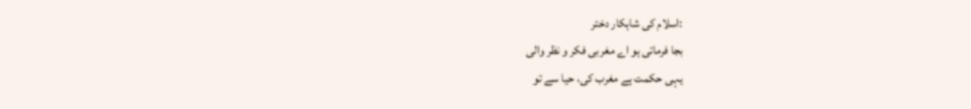:اسلام کی شاہکار دختر
بجا فرماتی ہو اے مغربی فکر و نظر والی
یہی حکمت ہے مغرب کی، حیا سے تو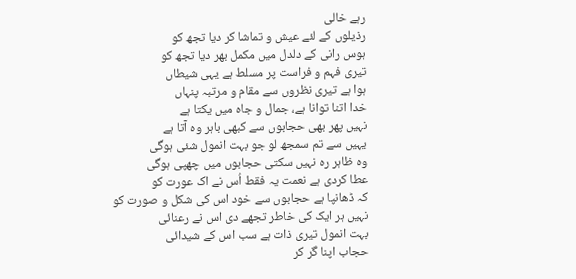رہے خالی
رذیلوں کے لئے عیش و تماشا کر دیا تجھ کو
ہوس رانی کے دلدل میں مکمل بھر دیا تجھ کو
تیری فہم و فراست پر مسلط ہے یہی شیطاں
ہوا ہے تیری نظروں سے مقام و مرتبہ پنہاں
خدا اتنا توانا ہے، جمال و جاہ میں یکتا ہے
نہیں پھر بھی حجابوں سے کبھی باہر وہ آتا ہے
یہیں سے تم سمجھ لو جو بہت انمول شئی ہوگی
وہ ظاہر رہ نہیں سکتی حجابوں میں چھپی ہوگی
عطا کردی ہے نعمت یہ فقط اُس نے اک عورت کو
کہ ڈھانپا ہے حجابوں سے خود اس کی شکل و صورت کو
نہیں ہر ایک کی خاطر تجھے دی اس نے رعنائی
بہت انمول تیری ذات ہے سب اس کے شیدائی
حجاب اپنا گر کر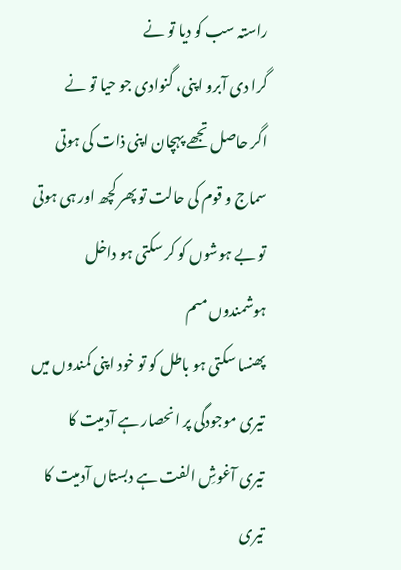راستہ سب کو دیا تو نے
گرا دی آبرو اپنی، گنوادی جو حیا تو نے
اگر حاصل تجھے پہچان اپنی ذات کی ہوتی
سماج و قوم کی حالت تو پھر کچھ اور ہی ہوتی
تو بے ہوشوں کو کر سکتی ہو داخل ہوشمندوں مںم
پھنسا سکتی ہو باطل کو تو خود اپنی کمندوں میں
تیری موجودگی پر انحصار ہے آدمیت کا
تیری آغوشِ الفت ہے دبستاں آدمیت کا
تیری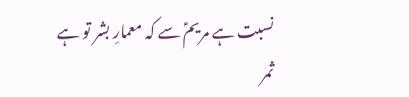نسبت ہے مریمؑ سے کہ معمارِ بشر تو ہے
ثمر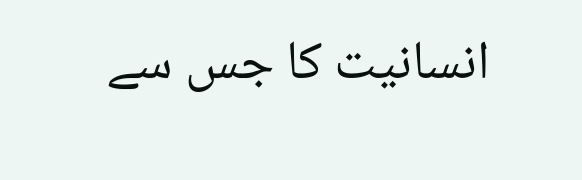انسانیت کا جس سے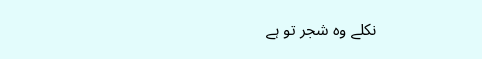نکلے وہ شجر تو ہے